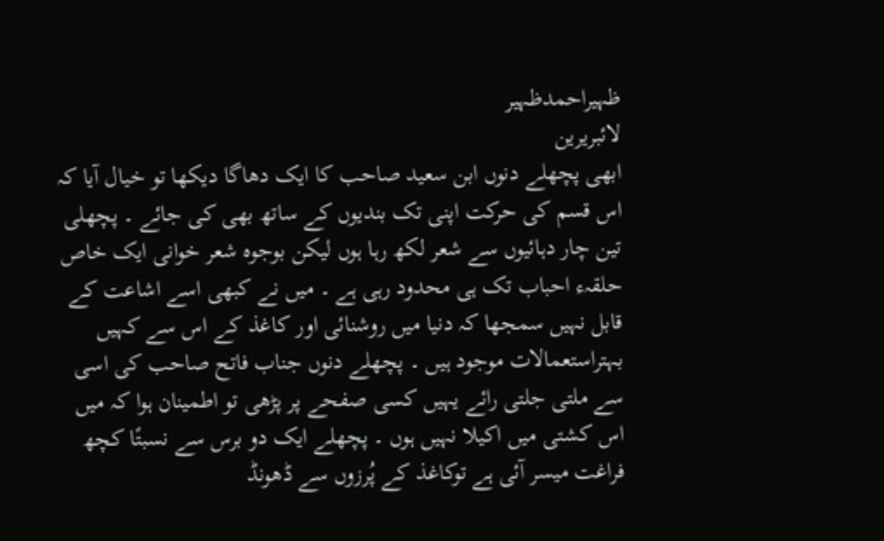ظہیراحمدظہیر
لائبریرین
ابھی پچھلے دنوں ابن سعید صاحب کا ایک دھاگا دیکھا تو خیال آیا کہ اس قسم کی حرکت اپنی تک بندیوں کے ساتھ بھی کی جائے ۔ پچھلی تین چار دہائیوں سے شعر لکھ رہا ہوں لیکن بوجوہ شعر خوانی ایک خاص حلقہء احباب تک ہی محدود رہی ہے ۔ میں نے کبھی اسے اشاعت کے قابل نہیں سمجھا کہ دنیا میں روشنائی اور کاغذ کے اس سے کہیں بہتراستعمالات موجود ہیں ۔ پچھلے دنوں جناب فاتح صاحب کی اسی سے ملتی جلتی رائے یہیں کسی صفحے پر پڑھی تو اطمینان ہوا کہ میں اس کشتی میں اکیلا نہیں ہوں ۔ پچھلے ایک دو برس سے نسبتًا کچھ فراغت میسر آئی ہے توکاغذ کے پُرزوں سے ڈھونڈ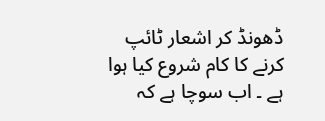ڈھونڈ کر اشعار ٹائپ کرنے کا کام شروع کیا ہوا ہے ۔ اب سوچا ہے کہ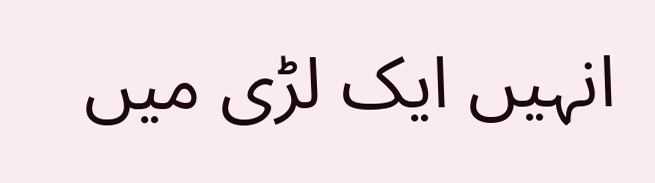انہیں ایک لڑی میں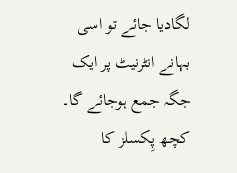لگادیا جائے تو اسی بہانے انٹرنیٹ پر ایک جگہ جمع ہوجائے گا۔
کچھ پِکسلز کا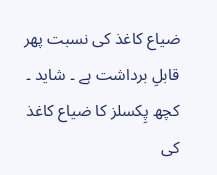ضیاع کاغذ کی نسبت پھر قابلِ برداشت ہے ۔ شاید ۔
کچھ پِکسلز کا ضیاع کاغذ کی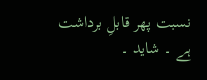نسبت پھر قابلِ برداشت ہے ۔ شاید ۔